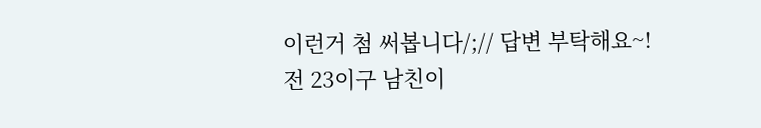이런거 첨 써봅니다/;// 답변 부탁해요~!
전 23이구 남친이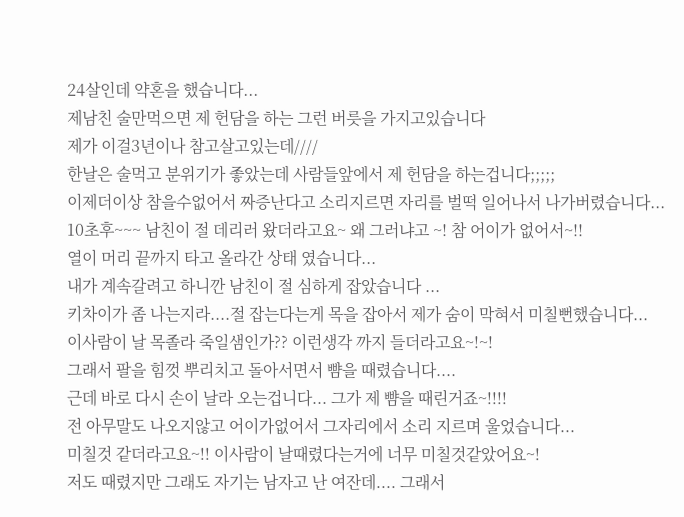24살인데 약혼을 했습니다...
제남친 술만먹으면 제 헌담을 하는 그런 버릇을 가지고있습니다
제가 이걸3년이나 참고살고있는데////
한날은 술먹고 분위기가 좋았는데 사람들앞에서 제 헌담을 하는겁니다;;;;;
이제더이상 참을수없어서 짜증난다고 소리지르면 자리를 벌떡 일어나서 나가버렸습니다...
10초후~~~ 남친이 절 데리러 왔더라고요~ 왜 그러냐고 ~! 참 어이가 없어서~!!
열이 머리 끝까지 타고 올라간 상태 였습니다...
내가 계속갈려고 하니깐 남친이 절 심하게 잡았습니다 ...
키차이가 좀 나는지라....절 잡는다는게 목을 잡아서 제가 숨이 막혀서 미칠뻔했습니다...
이사람이 날 목졸라 죽일샘인가?? 이런생각 까지 들더라고요~!~!
그래서 팔을 힘껏 뿌리치고 돌아서면서 뺨을 때렸습니다....
근데 바로 다시 손이 날라 오는겁니다... 그가 제 뺨을 때린거죠~!!!!
전 아무말도 나오지않고 어이가없어서 그자리에서 소리 지르며 울었습니다...
미칠것 같더라고요~!! 이사람이 날때렸다는거에 너무 미칠것같았어요~!
저도 때렸지만 그래도 자기는 남자고 난 여잔데.... 그래서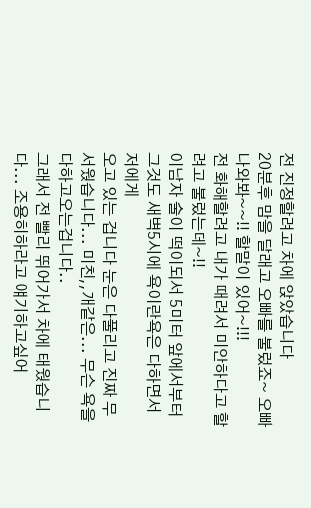전 진정할려고 차에 앉았습니다
20분후 맘을 달래고 오빠를 불렀죠~ 오빠 나와봐~~!! 할말이 있어~!!!
전 화해할려고 내가 때려서 미안하다고 할려고 불렀는데~!!
이남자 술이 떡이되서 5미터 앞에서부터 그것도 새벽5시에 욕이란욕은 다하면서 저에게
오고 있는 겁니다 눈은 다풀리고 진짜 무서웠습니다... 미친,,개같은... 무슨 욕을 다하고오는겁니다..
그래서 전 빨리 뛰어가서 차에 태웠습니다... 조용히하라고 얘기하고싶어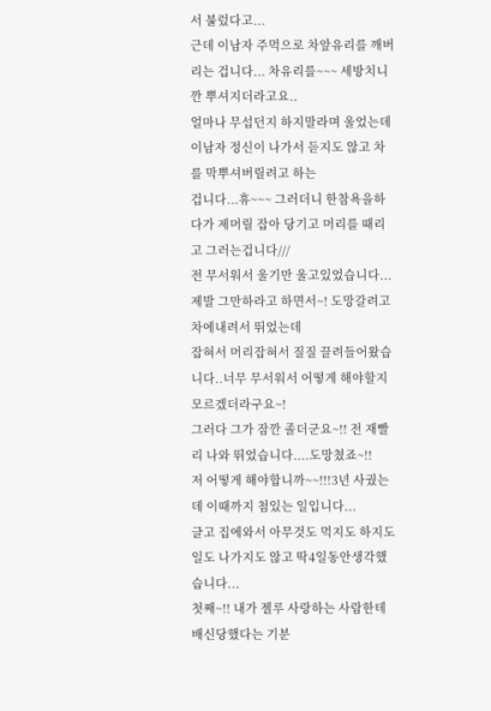서 불렀다고...
근데 이남자 주먹으로 차앞유리를 깨버리는 겁니다... 차유리를~~~ 세방치니깐 뿌셔지더라고요..
얼마나 무섭던지 하지말라며 울었는데 이남자 정신이 나가서 듣지도 않고 차를 막뿌셔버릴려고 하는
겁니다...휴~~~ 그러더니 한참욕을하다가 제머릴 잡아 당기고 머리를 때리고 그러는겁니다///
전 무서워서 울기만 울고있었습니다... 제발 그만하라고 하면서~! 도망갈려고 차에내려서 뛰었는데
잡혀서 머리잡혀서 질질 끌려들어왔습니다..너무 무서워서 어떻게 해야할지 모르겠더라구요~!
그러다 그가 잠깐 졸더군요~!! 전 재빨리 나와 뛰었습니다....도망쳤죠~!!
저 어떻게 해야합니까~~!!!3년 사궜는데 이때까지 첨있는 일입니다...
글고 집에와서 아무것도 먹지도 하지도 일도 나가지도 않고 딱4일동안생각했습니다...
첫째~!! 내가 젤루 사랑하는 사람한테 배신당했다는 기분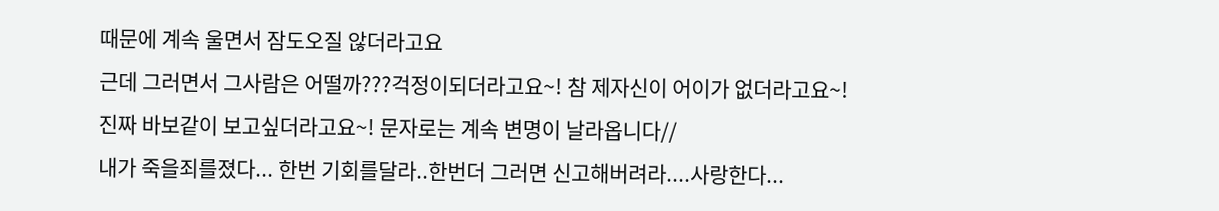때문에 계속 울면서 잠도오질 않더라고요
근데 그러면서 그사람은 어떨까???걱정이되더라고요~! 참 제자신이 어이가 없더라고요~!
진짜 바보같이 보고싶더라고요~! 문자로는 계속 변명이 날라옵니다//
내가 죽을죄를졌다... 한번 기회를달라..한번더 그러면 신고해버려라....사랑한다...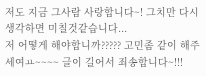저도 지금 그사람 사랑합니다~! 그치만 다시 생각하면 미칠것같습니다...
저 어떻게 해야합니까????? 고민좀 같이 해주세여ㅛ~~~~ 글이 길어서 죄송합니다~!!!